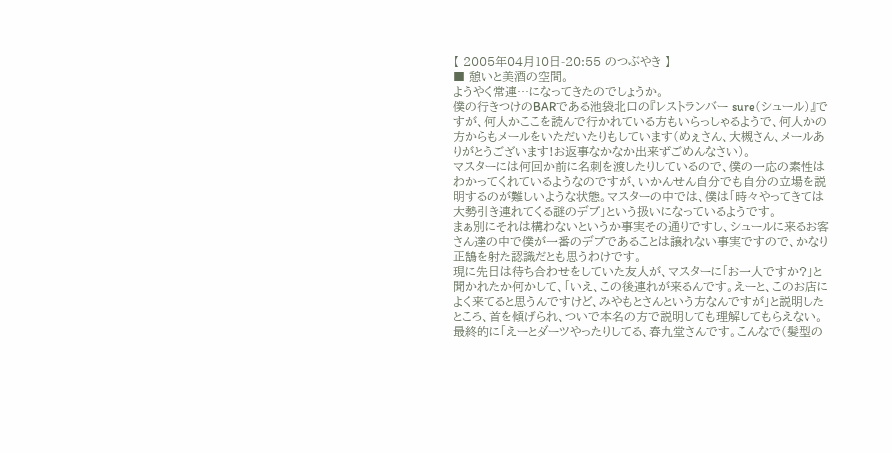【 2005年04月10日-20:55 のつぶやき 】
■ 憩いと美酒の空間。
ようやく常連…になってきたのでしょうか。
僕の行きつけのBARである池袋北口の『レストランバー sure(シュール)』ですが、何人かここを読んで行かれている方もいらっしゃるようで、何人かの方からもメールをいただいたりもしています(めぇさん、大槻さん、メールありがとうございます!お返事なかなか出来ずごめんなさい)。
マスターには何回か前に名刺を渡したりしているので、僕の一応の素性はわかってくれているようなのですが、いかんせん自分でも自分の立場を説明するのが難しいような状態。マスターの中では、僕は「時々やってきては大勢引き連れてくる謎のデブ」という扱いになっているようです。
まぁ別にそれは構わないというか事実その通りですし、シュールに来るお客さん達の中で僕が一番のデブであることは譲れない事実ですので、かなり正鵠を射た認識だとも思うわけです。
現に先日は待ち合わせをしていた友人が、マスターに「お一人ですか?」と聞かれたか何かして、「いえ、この後連れが来るんです。えーと、このお店によく来てると思うんですけど、みやもとさんという方なんですが」と説明したところ、首を傾げられ、ついで本名の方で説明しても理解してもらえない。
最終的に「えーとダーツやったりしてる、春九堂さんです。こんなで(髪型の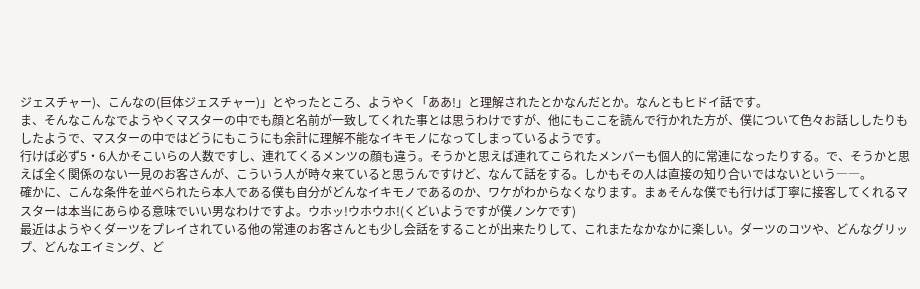ジェスチャー)、こんなの(巨体ジェスチャー)」とやったところ、ようやく「ああ!」と理解されたとかなんだとか。なんともヒドイ話です。
ま、そんなこんなでようやくマスターの中でも顔と名前が一致してくれた事とは思うわけですが、他にもここを読んで行かれた方が、僕について色々お話ししたりもしたようで、マスターの中ではどうにもこうにも余計に理解不能なイキモノになってしまっているようです。
行けば必ず5・6人かそこいらの人数ですし、連れてくるメンツの顔も違う。そうかと思えば連れてこられたメンバーも個人的に常連になったりする。で、そうかと思えば全く関係のない一見のお客さんが、こういう人が時々来ていると思うんですけど、なんて話をする。しかもその人は直接の知り合いではないという――。
確かに、こんな条件を並べられたら本人である僕も自分がどんなイキモノであるのか、ワケがわからなくなります。まぁそんな僕でも行けば丁寧に接客してくれるマスターは本当にあらゆる意味でいい男なわけですよ。ウホッ!ウホウホ!(くどいようですが僕ノンケです)
最近はようやくダーツをプレイされている他の常連のお客さんとも少し会話をすることが出来たりして、これまたなかなかに楽しい。ダーツのコツや、どんなグリップ、どんなエイミング、ど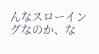んなスローイングなのか、な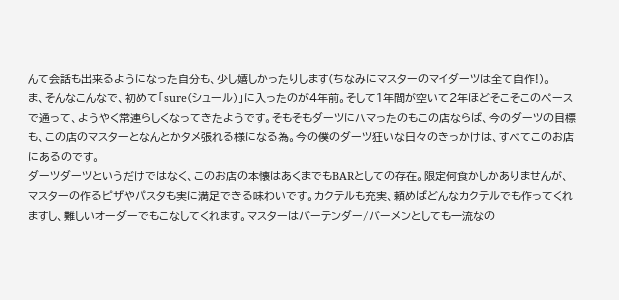んて会話も出来るようになった自分も、少し嬉しかったりします(ちなみにマスターのマイダーツは全て自作!)。
ま、そんなこんなで、初めて「sure(シュール)」に入ったのが4年前。そして1年間が空いて2年ほどそこそこのペースで通って、ようやく常連らしくなってきたようです。そもそもダーツにハマったのもこの店ならば、今のダーツの目標も、この店のマスターとなんとかタメ張れる様になる為。今の僕のダーツ狂いな日々のきっかけは、すべてこのお店にあるのです。
ダーツダーツというだけではなく、このお店の本懐はあくまでもBARとしての存在。限定何食かしかありませんが、マスターの作るピザやパスタも実に満足できる味わいです。カクテルも充実、頼めばどんなカクテルでも作ってくれますし、難しいオーダーでもこなしてくれます。マスターはバーテンダー/バーメンとしても一流なの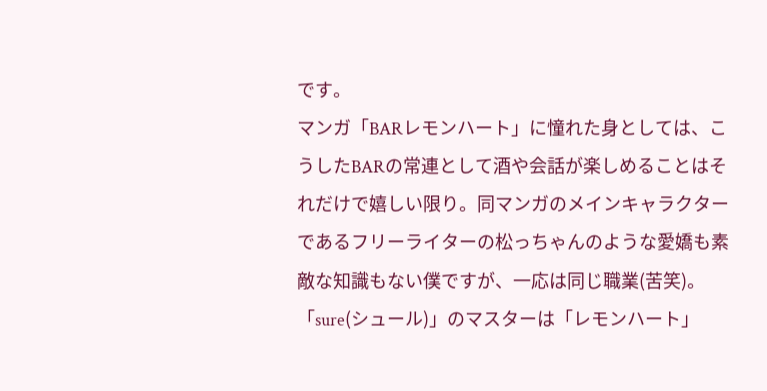です。
マンガ「BARレモンハート」に憧れた身としては、こうしたBARの常連として酒や会話が楽しめることはそれだけで嬉しい限り。同マンガのメインキャラクターであるフリーライターの松っちゃんのような愛嬌も素敵な知識もない僕ですが、一応は同じ職業(苦笑)。
「sure(シュール)」のマスターは「レモンハート」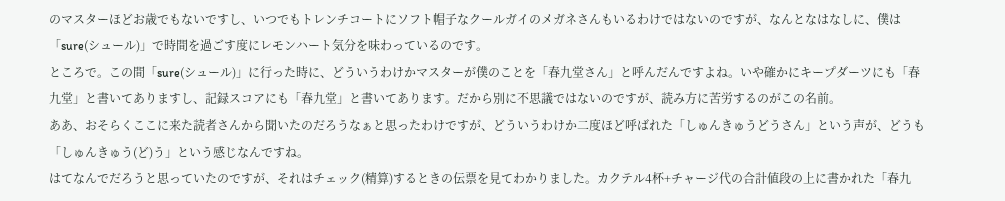のマスターほどお歳でもないですし、いつでもトレンチコートにソフト帽子なクールガイのメガネさんもいるわけではないのですが、なんとなはなしに、僕は「sure(シュール)」で時間を過ごす度にレモンハート気分を味わっているのです。
ところで。この間「sure(シュール)」に行った時に、どういうわけかマスターが僕のことを「春九堂さん」と呼んだんですよね。いや確かにキープダーツにも「春九堂」と書いてありますし、記録スコアにも「春九堂」と書いてあります。だから別に不思議ではないのですが、読み方に苦労するのがこの名前。
ああ、おそらくここに来た読者さんから聞いたのだろうなぁと思ったわけですが、どういうわけか二度ほど呼ばれた「しゅんきゅうどうさん」という声が、どうも「しゅんきゅう(ど)う」という感じなんですね。
はてなんでだろうと思っていたのですが、それはチェック(精算)するときの伝票を見てわかりました。カクテル4杯+チャージ代の合計値段の上に書かれた「春九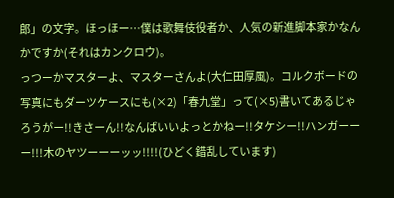郎」の文字。ほっほー…僕は歌舞伎役者か、人気の新進脚本家かなんかですか(それはカンクロウ)。
っつーかマスターよ、マスターさんよ(大仁田厚風)。コルクボードの写真にもダーツケースにも(×2)「春九堂」って(×5)書いてあるじゃろうがー!!きさーん!!なんばいいよっとかねー!!タケシー!!ハンガーーー!!!木のヤツーーーッッ!!!!(ひどく錯乱しています)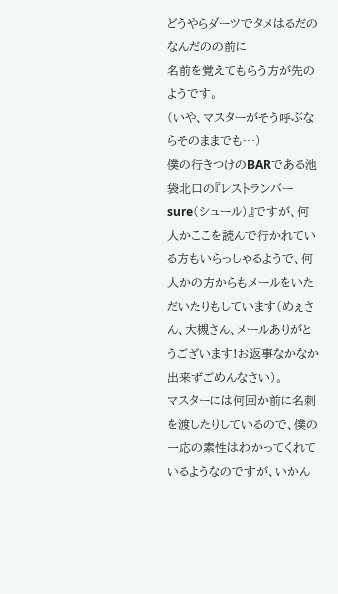どうやらダーツでタメはるだのなんだのの前に
名前を覚えてもらう方が先のようです。
(いや、マスターがそう呼ぶならそのままでも…)
僕の行きつけのBARである池袋北口の『レストランバー sure(シュール)』ですが、何人かここを読んで行かれている方もいらっしゃるようで、何人かの方からもメールをいただいたりもしています(めぇさん、大槻さん、メールありがとうございます!お返事なかなか出来ずごめんなさい)。
マスターには何回か前に名刺を渡したりしているので、僕の一応の素性はわかってくれているようなのですが、いかん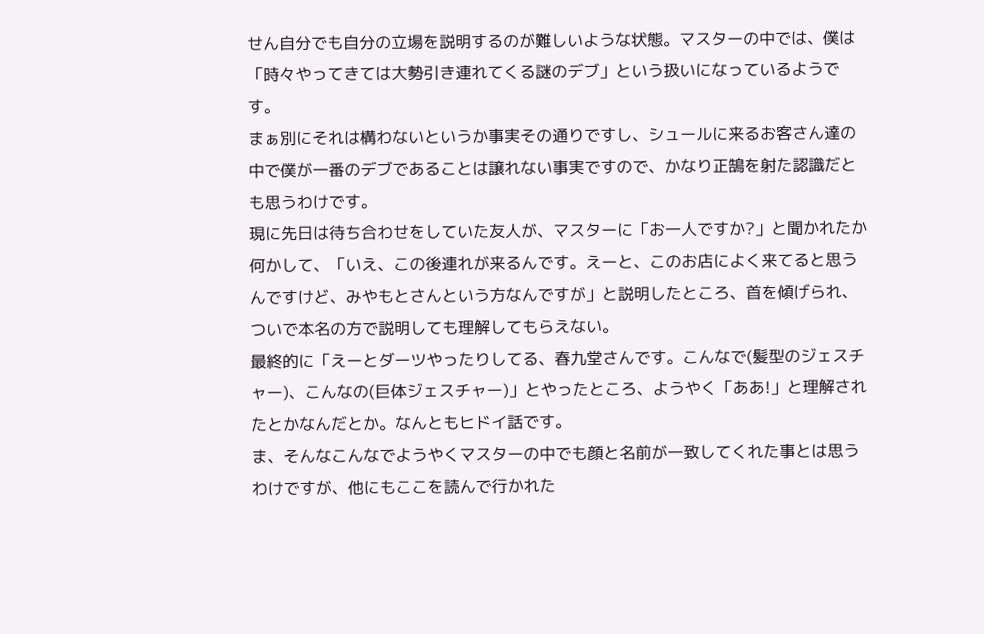せん自分でも自分の立場を説明するのが難しいような状態。マスターの中では、僕は「時々やってきては大勢引き連れてくる謎のデブ」という扱いになっているようです。
まぁ別にそれは構わないというか事実その通りですし、シュールに来るお客さん達の中で僕が一番のデブであることは譲れない事実ですので、かなり正鵠を射た認識だとも思うわけです。
現に先日は待ち合わせをしていた友人が、マスターに「お一人ですか?」と聞かれたか何かして、「いえ、この後連れが来るんです。えーと、このお店によく来てると思うんですけど、みやもとさんという方なんですが」と説明したところ、首を傾げられ、ついで本名の方で説明しても理解してもらえない。
最終的に「えーとダーツやったりしてる、春九堂さんです。こんなで(髪型のジェスチャー)、こんなの(巨体ジェスチャー)」とやったところ、ようやく「ああ!」と理解されたとかなんだとか。なんともヒドイ話です。
ま、そんなこんなでようやくマスターの中でも顔と名前が一致してくれた事とは思うわけですが、他にもここを読んで行かれた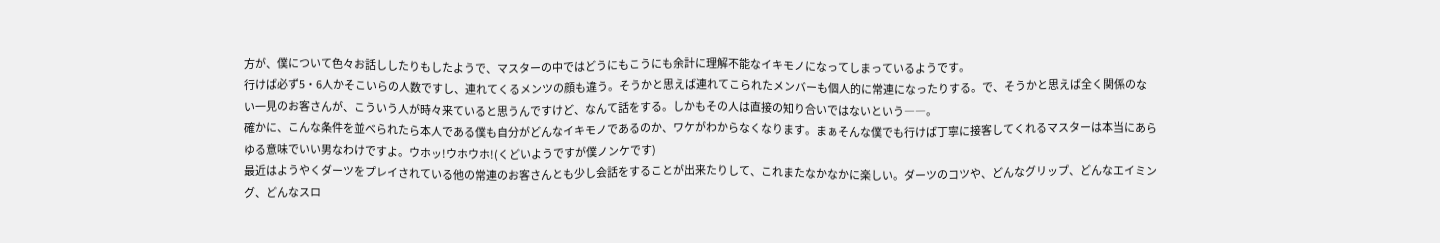方が、僕について色々お話ししたりもしたようで、マスターの中ではどうにもこうにも余計に理解不能なイキモノになってしまっているようです。
行けば必ず5・6人かそこいらの人数ですし、連れてくるメンツの顔も違う。そうかと思えば連れてこられたメンバーも個人的に常連になったりする。で、そうかと思えば全く関係のない一見のお客さんが、こういう人が時々来ていると思うんですけど、なんて話をする。しかもその人は直接の知り合いではないという――。
確かに、こんな条件を並べられたら本人である僕も自分がどんなイキモノであるのか、ワケがわからなくなります。まぁそんな僕でも行けば丁寧に接客してくれるマスターは本当にあらゆる意味でいい男なわけですよ。ウホッ!ウホウホ!(くどいようですが僕ノンケです)
最近はようやくダーツをプレイされている他の常連のお客さんとも少し会話をすることが出来たりして、これまたなかなかに楽しい。ダーツのコツや、どんなグリップ、どんなエイミング、どんなスロ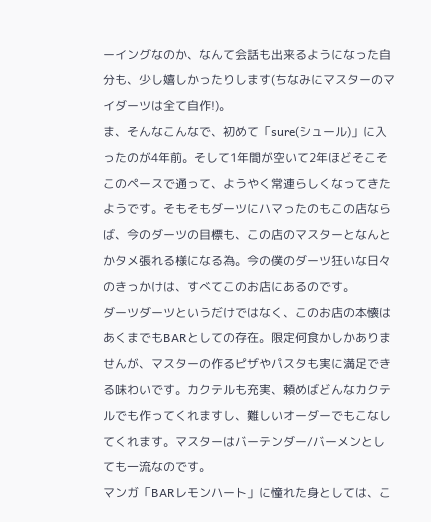ーイングなのか、なんて会話も出来るようになった自分も、少し嬉しかったりします(ちなみにマスターのマイダーツは全て自作!)。
ま、そんなこんなで、初めて「sure(シュール)」に入ったのが4年前。そして1年間が空いて2年ほどそこそこのペースで通って、ようやく常連らしくなってきたようです。そもそもダーツにハマったのもこの店ならば、今のダーツの目標も、この店のマスターとなんとかタメ張れる様になる為。今の僕のダーツ狂いな日々のきっかけは、すべてこのお店にあるのです。
ダーツダーツというだけではなく、このお店の本懐はあくまでもBARとしての存在。限定何食かしかありませんが、マスターの作るピザやパスタも実に満足できる味わいです。カクテルも充実、頼めばどんなカクテルでも作ってくれますし、難しいオーダーでもこなしてくれます。マスターはバーテンダー/バーメンとしても一流なのです。
マンガ「BARレモンハート」に憧れた身としては、こ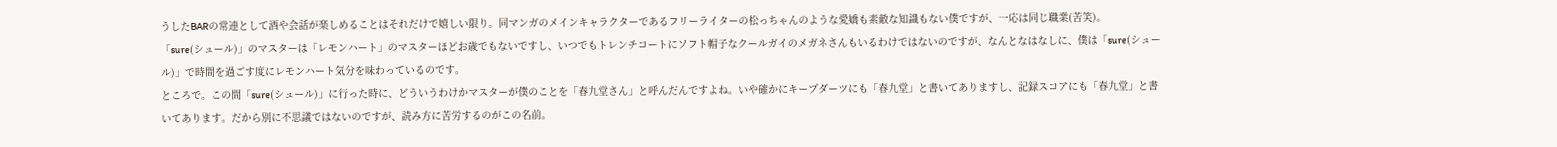うしたBARの常連として酒や会話が楽しめることはそれだけで嬉しい限り。同マンガのメインキャラクターであるフリーライターの松っちゃんのような愛嬌も素敵な知識もない僕ですが、一応は同じ職業(苦笑)。
「sure(シュール)」のマスターは「レモンハート」のマスターほどお歳でもないですし、いつでもトレンチコートにソフト帽子なクールガイのメガネさんもいるわけではないのですが、なんとなはなしに、僕は「sure(シュール)」で時間を過ごす度にレモンハート気分を味わっているのです。
ところで。この間「sure(シュール)」に行った時に、どういうわけかマスターが僕のことを「春九堂さん」と呼んだんですよね。いや確かにキープダーツにも「春九堂」と書いてありますし、記録スコアにも「春九堂」と書いてあります。だから別に不思議ではないのですが、読み方に苦労するのがこの名前。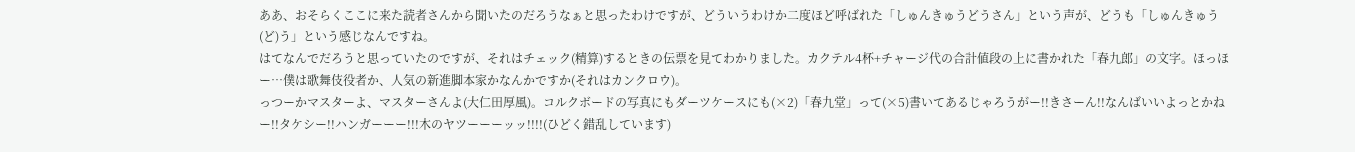ああ、おそらくここに来た読者さんから聞いたのだろうなぁと思ったわけですが、どういうわけか二度ほど呼ばれた「しゅんきゅうどうさん」という声が、どうも「しゅんきゅう(ど)う」という感じなんですね。
はてなんでだろうと思っていたのですが、それはチェック(精算)するときの伝票を見てわかりました。カクテル4杯+チャージ代の合計値段の上に書かれた「春九郎」の文字。ほっほー…僕は歌舞伎役者か、人気の新進脚本家かなんかですか(それはカンクロウ)。
っつーかマスターよ、マスターさんよ(大仁田厚風)。コルクボードの写真にもダーツケースにも(×2)「春九堂」って(×5)書いてあるじゃろうがー!!きさーん!!なんばいいよっとかねー!!タケシー!!ハンガーーー!!!木のヤツーーーッッ!!!!(ひどく錯乱しています)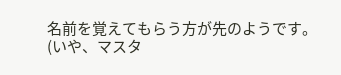名前を覚えてもらう方が先のようです。
(いや、マスタ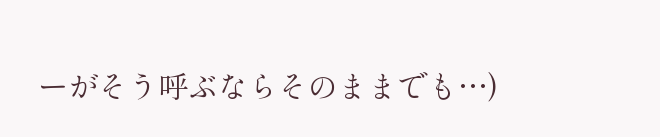ーがそう呼ぶならそのままでも…)